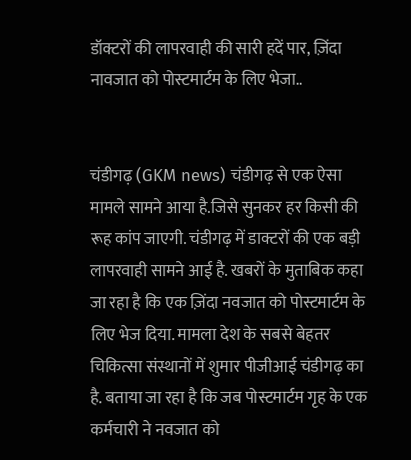डॉक्टरों की लापरवाही की सारी हदें पार, ज़िंदा नावजात को पोस्टमार्टम के लिए भेजा..


चंडीगढ़ (GKM news) चंडीगढ़ से एक ऐसा मामले सामने आया है.जिसे सुनकर हर किसी की रूह कांप जाएगी. चंडीगढ़ में डाक्टरों की एक बड़ी लापरवाही सामने आई है. खबरों के मुताबिक कहा जा रहा है कि एक ज़िंदा नवजात को पोस्टमार्टम के लिए भेज दिया. मामला देश के सबसे बेहतर चिकित्सा संस्थानों में शुमार पीजीआई चंडीगढ़ का है. बताया जा रहा है कि जब पोस्टमार्टम गृह के एक कर्मचारी ने नवजात को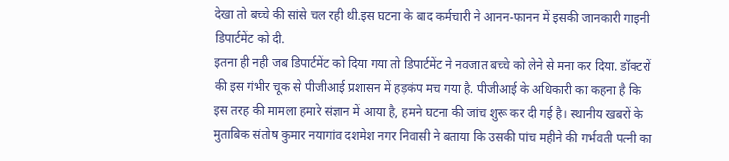देखा तो बच्चे की सांसे चल रही थी.इस घटना के बाद कर्मचारी ने आनन-फानन में इसकी जानकारी गाइनी डिपार्टमेंट को दी.
इतना ही नही जब डिपार्टमेंट को दिया गया तो डिपार्टमेंट ने नवजात बच्चे को लेने से मना कर दिया. डॉक्टरों की इस गंभीर चूक से पीजीआई प्रशासन में हड़कंप मच गया है. पीजीआई के अधिकारी का कहना है कि इस तरह की मामला हमारे संज्ञान में आया है, हमने घटना की जांच शुरू कर दी गई है। स्थानीय खबरों के मुताबिक संतोष कुमार नयागांव दशमेश नगर निवासी ने बताया कि उसकी पांच महीने की गर्भवती पत्नी का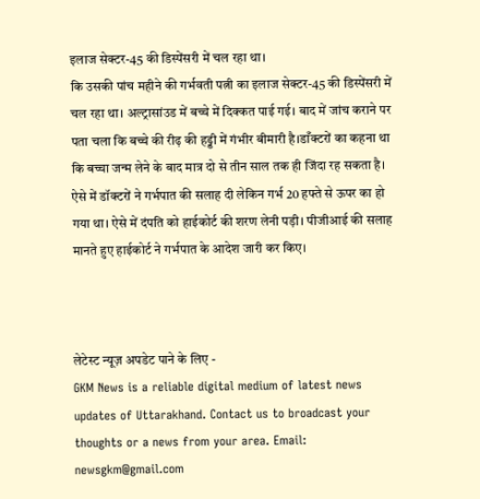इलाज सेक्टर-45 की डिस्पेंसरी में चल रहा था।
कि उसकी पांच महीने की गर्भवती पत्नी का इलाज सेक्टर-45 की डिस्पेंसरी में चल रहा था। अल्ट्रासांउड में बच्चे में दिक्कत पाई गई। बाद में जांच कराने पर पता चला कि बच्चे की रीढ़ की हड्डी में गंभीर बीमारी है।डाँक्टरों का कहना था कि बच्चा जन्म लेने के बाद मात्र दो से तीन साल तक ही जिंदा रह सकता है। ऐसे में डॉक्टरों ने गर्भपात की सलाह दी लेकिन गर्भ 20 हफ्ते से ऊपर का हो गया था। ऐसे में दंपति को हाईकोर्ट की शरण लेनी पड़ी। पीजीआई की सलाह मानते हुए हाईकोर्ट ने गर्भपात के आदेश जारी कर किए।



लेटेस्ट न्यूज़ अपडेट पाने के लिए -
GKM News is a reliable digital medium of latest news updates of Uttarakhand. Contact us to broadcast your thoughts or a news from your area. Email: newsgkm@gmail.com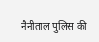नैनीताल पुलिस की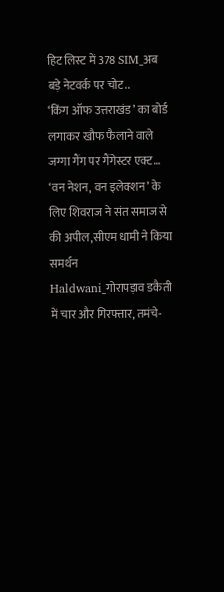हिट लिस्ट में 378 SIM_अब बड़े नेटवर्क पर चोट..
‘किंग ऑफ उत्तराखंड’ का बोर्ड लगाकर खौफ फैलाने वाले जग्गा गैंग पर गैंगेस्टर एक्ट…
‘वन नेशन, वन इलेक्शन’ के लिए शिवराज ने संत समाज से की अपील,सीएम धामी ने किया समर्थन
Haldwani_गोरापड़ाव डकैती में चार और गिरफ्तार, तमंचे-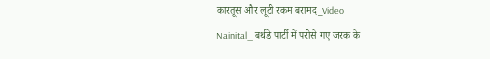कारतूस और लूटी रकम बरामद_Video
Nainital_ बर्थडे पार्टी में परोसे गए जरक के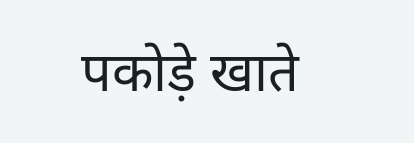पकोड़े खाते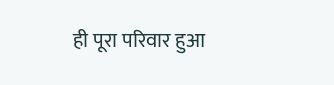ही पूरा परिवार हुआ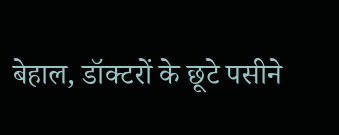बेहाल, डॉक्टरों के छूटे पसीने